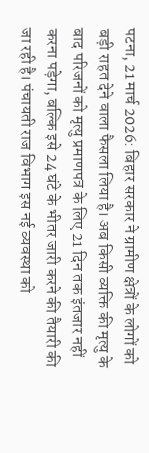पटना, 21 मार्च 2026: बिहार सरकार ने ग्रामीण क्षेत्रों के लोगों को बड़ी राहत देने वाला फैसला लिया है। अब किसी व्यक्ति की मृत्यु के बाद परिजनों को मृत्यु प्रमाणपत्र के लिए 21 दिन तक इंतजार नहीं करना पड़ेगा, बल्कि इसे 24 घंटे के भीतर जारी करने की तैयारी की जा रही है। पंचायती राज विभाग इस नई व्यवस्था को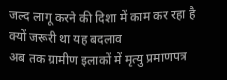जल्द लागू करने की दिशा में काम कर रहा है
क्यों जरूरी था यह बदलाव
अब तक ग्रामीण इलाकों में मृत्यु प्रमाणपत्र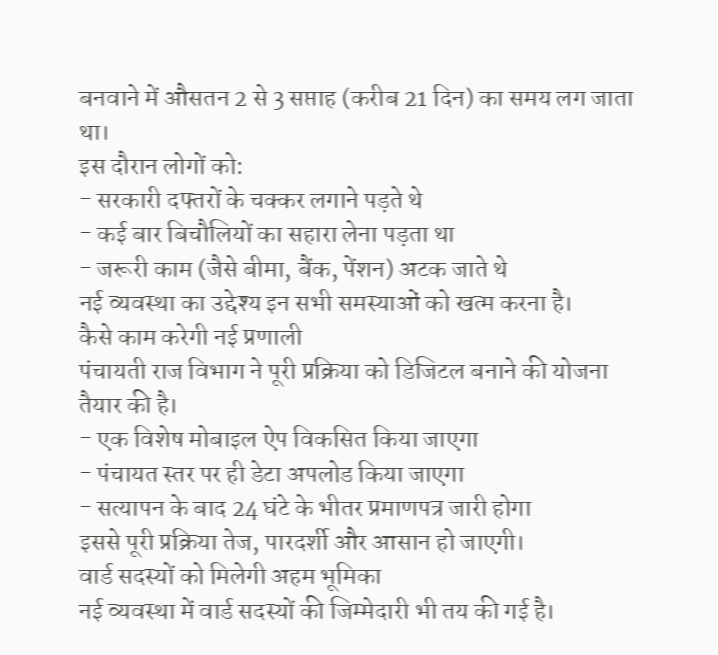बनवाने में औसतन 2 से 3 सप्ताह (करीब 21 दिन) का समय लग जाता था।
इस दौरान लोगों को:
- सरकारी दफ्तरों के चक्कर लगाने पड़ते थे
- कई बार बिचौलियों का सहारा लेना पड़ता था
- जरूरी काम (जैसे बीमा, बैंक, पेंशन) अटक जाते थे
नई व्यवस्था का उद्देश्य इन सभी समस्याओं को खत्म करना है।
कैसे काम करेगी नई प्रणाली
पंचायती राज विभाग ने पूरी प्रक्रिया को डिजिटल बनाने की योजना तैयार की है।
- एक विशेष मोबाइल ऐप विकसित किया जाएगा
- पंचायत स्तर पर ही डेटा अपलोड किया जाएगा
- सत्यापन के बाद 24 घंटे के भीतर प्रमाणपत्र जारी होगा
इससे पूरी प्रक्रिया तेज, पारदर्शी और आसान हो जाएगी।
वार्ड सदस्यों को मिलेगी अहम भूमिका
नई व्यवस्था में वार्ड सदस्यों की जिम्मेदारी भी तय की गई है।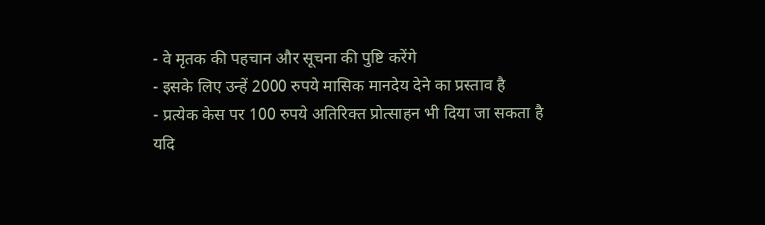- वे मृतक की पहचान और सूचना की पुष्टि करेंगे
- इसके लिए उन्हें 2000 रुपये मासिक मानदेय देने का प्रस्ताव है
- प्रत्येक केस पर 100 रुपये अतिरिक्त प्रोत्साहन भी दिया जा सकता है
यदि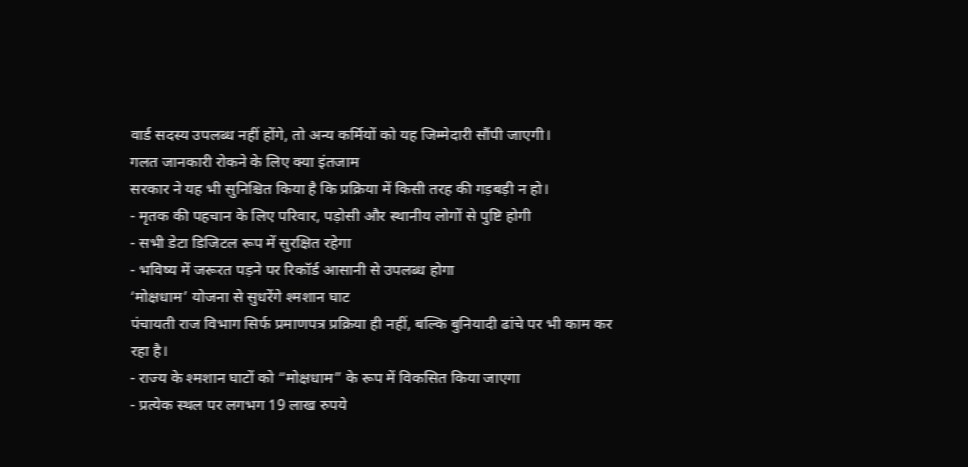वार्ड सदस्य उपलब्ध नहीं होंगे, तो अन्य कर्मियों को यह जिम्मेदारी सौंपी जाएगी।
गलत जानकारी रोकने के लिए क्या इंतजाम
सरकार ने यह भी सुनिश्चित किया है कि प्रक्रिया में किसी तरह की गड़बड़ी न हो।
- मृतक की पहचान के लिए परिवार, पड़ोसी और स्थानीय लोगों से पुष्टि होगी
- सभी डेटा डिजिटल रूप में सुरक्षित रहेगा
- भविष्य में जरूरत पड़ने पर रिकॉर्ड आसानी से उपलब्ध होगा
‘मोक्षधाम’ योजना से सुधरेंगे श्मशान घाट
पंचायती राज विभाग सिर्फ प्रमाणपत्र प्रक्रिया ही नहीं, बल्कि बुनियादी ढांचे पर भी काम कर रहा है।
- राज्य के श्मशान घाटों को “मोक्षधाम” के रूप में विकसित किया जाएगा
- प्रत्येक स्थल पर लगभग 19 लाख रुपये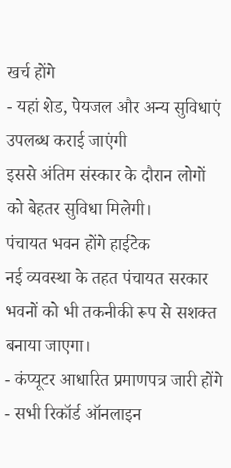खर्च होंगे
- यहां शेड, पेयजल और अन्य सुविधाएं उपलब्ध कराई जाएंगी
इससे अंतिम संस्कार के दौरान लोगों को बेहतर सुविधा मिलेगी।
पंचायत भवन होंगे हाईटेक
नई व्यवस्था के तहत पंचायत सरकार भवनों को भी तकनीकी रूप से सशक्त बनाया जाएगा।
- कंप्यूटर आधारित प्रमाणपत्र जारी होंगे
- सभी रिकॉर्ड ऑनलाइन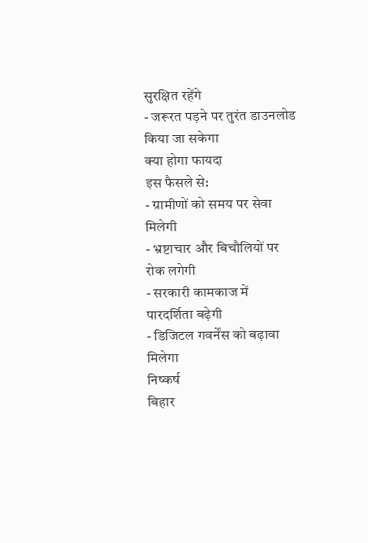सुरक्षित रहेंगे
- जरूरत पड़ने पर तुरंत डाउनलोड किया जा सकेगा
क्या होगा फायदा
इस फैसले से:
- ग्रामीणों को समय पर सेवा मिलेगी
- भ्रष्टाचार और बिचौलियों पर रोक लगेगी
- सरकारी कामकाज में पारदर्शिता बढ़ेगी
- डिजिटल गवर्नेंस को बढ़ावा मिलेगा
निष्कर्ष
बिहार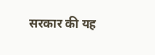सरकार की यह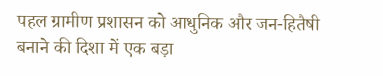पहल ग्रामीण प्रशासन को आधुनिक और जन-हितैषी बनाने की दिशा में एक बड़ा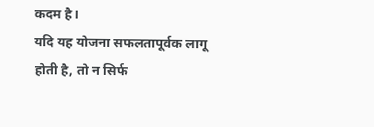कदम है।
यदि यह योजना सफलतापूर्वक लागू होती है, तो न सिर्फ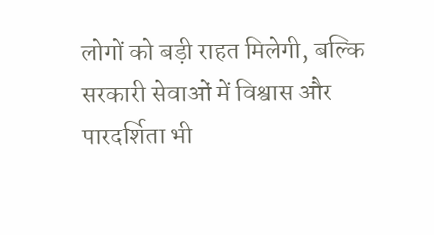लोगों को बड़ी राहत मिलेगी, बल्कि सरकारी सेवाओं में विश्वास और पारदर्शिता भी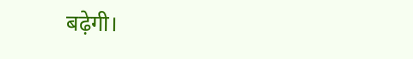बढ़ेगी।